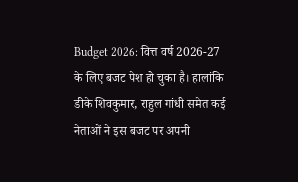Budget 2026: वित्त वर्ष 2026-27 के लिए बजट पेश हो चुका है। हालांकि डीके शिवकुमार, राहुल गांधी समेत कई नेताओं ने इस बजट पर अपनी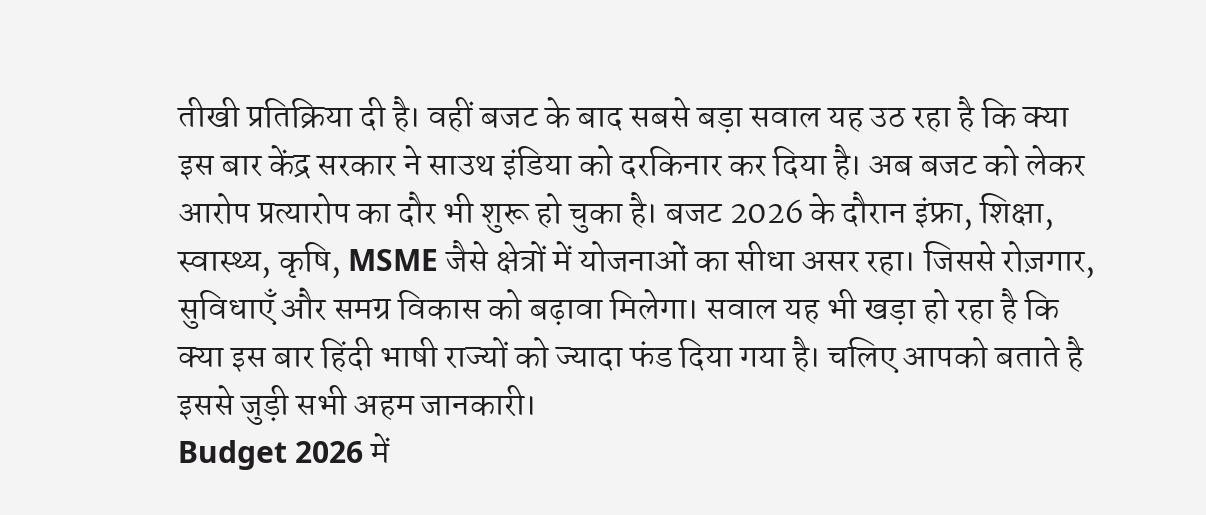तीखी प्रतिक्रिया दी है। वहीं बजट के बाद सबसे बड़ा सवाल यह उठ रहा है कि क्या इस बार केंद्र सरकार ने साउथ इंडिया को दरकिनार कर दिया है। अब बजट को लेकर आरोप प्रत्यारोप का दौर भी शुरू हो चुका है। बजट 2026 के दौरान इंफ्रा, शिक्षा, स्वास्थ्य, कृषि, MSME जैसे क्षेत्रों में योजनाओं का सीधा असर रहा। जिससे रोज़गार, सुविधाएँ और समग्र विकास को बढ़ावा मिलेगा। सवाल यह भी खड़ा हो रहा है कि क्या इस बार हिंदी भाषी राज्यों को ज्यादा फंड दिया गया है। चलिए आपको बताते है इससे जुड़ी सभी अहम जानकारी।
Budget 2026 में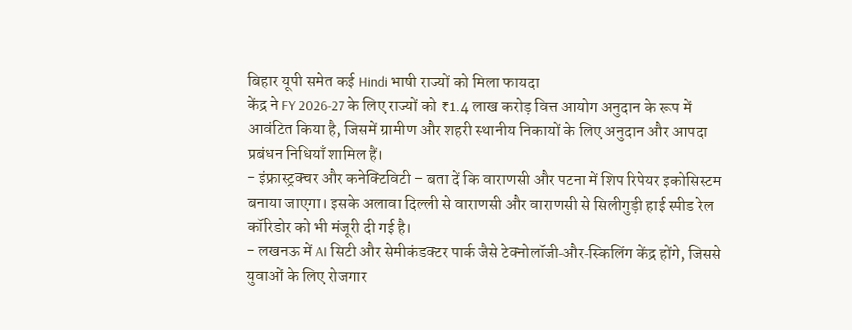बिहार यूपी समेत कई Hindi भाषी राज्यों को मिला फायदा
केंद्र ने FY 2026‑27 के लिए राज्यों को ₹1.4 लाख करोड़ वित्त आयोग अनुदान के रूप में आवंटित किया है, जिसमें ग्रामीण और शहरी स्थानीय निकायों के लिए अनुदान और आपदा प्रबंधन निधियाँ शामिल हैं।
- इंफ्रास्ट्रक्चर और कनेक्टिविटी – बता दें कि वाराणसी और पटना में शिप रिपेयर इकोसिस्टम बनाया जाएगा। इसके अलावा दिल्ली से वाराणसी और वाराणसी से सिलीगुड़ी हाई स्पीड रेल कॉरिडोर को भी मंजूरी दी गई है।
- लखनऊ में AI सिटी और सेमीकंडक्टर पार्क जैसे टेक्नोलॉजी‑और‑स्किलिंग केंद्र होंगे, जिससे युवाओं के लिए रोजगार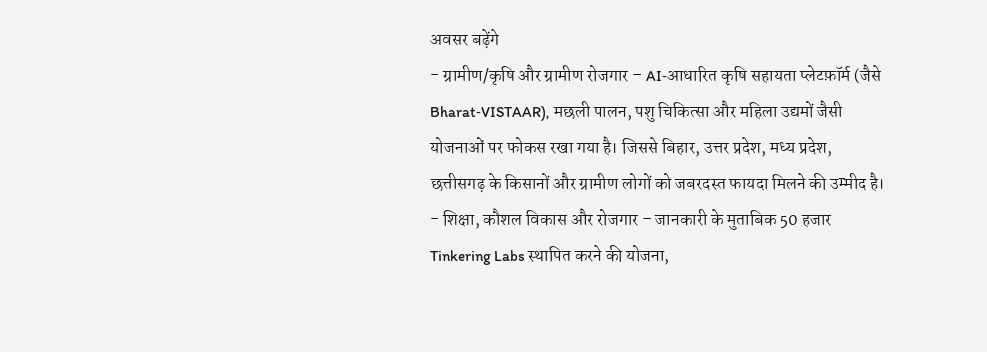अवसर बढ़ेंगे
- ग्रामीण/कृषि और ग्रामीण रोजगार – AI‑आधारित कृषि सहायता प्लेटफ़ॉर्म (जैसे Bharat‑VISTAAR), मछली पालन, पशु चिकित्सा और महिला उद्यमों जैसी योजनाओं पर फोकस रखा गया है। जिससे बिहार, उत्तर प्रदेश, मध्य प्रदेश, छत्तीसगढ़ के किसानों और ग्रामीण लोगों को जबरदस्त फायदा मिलने की उम्मीद है।
- शिक्षा, कौशल विकास और रोजगार – जानकारी के मुताबिक 50 हजार Tinkering Labs स्थापित करने की योजना,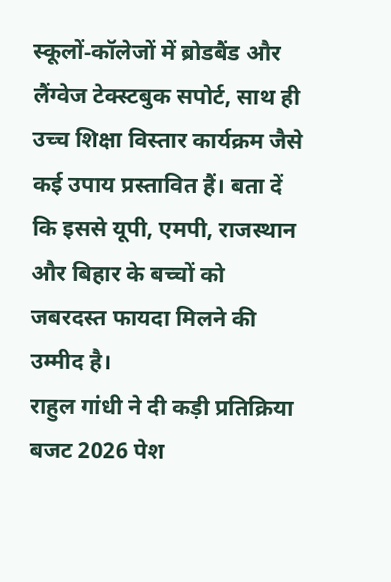स्कूलों‑कॉलेजों में ब्रोडबैंड और लैंग्वेज टेक्स्टबुक सपोर्ट, साथ ही उच्च शिक्षा विस्तार कार्यक्रम जैसे कई उपाय प्रस्तावित हैं। बता दें कि इससे यूपी, एमपी, राजस्थान और बिहार के बच्चों को जबरदस्त फायदा मिलने की उम्मीद है।
राहुल गांधी ने दी कड़ी प्रतिक्रिया
बजट 2026 पेश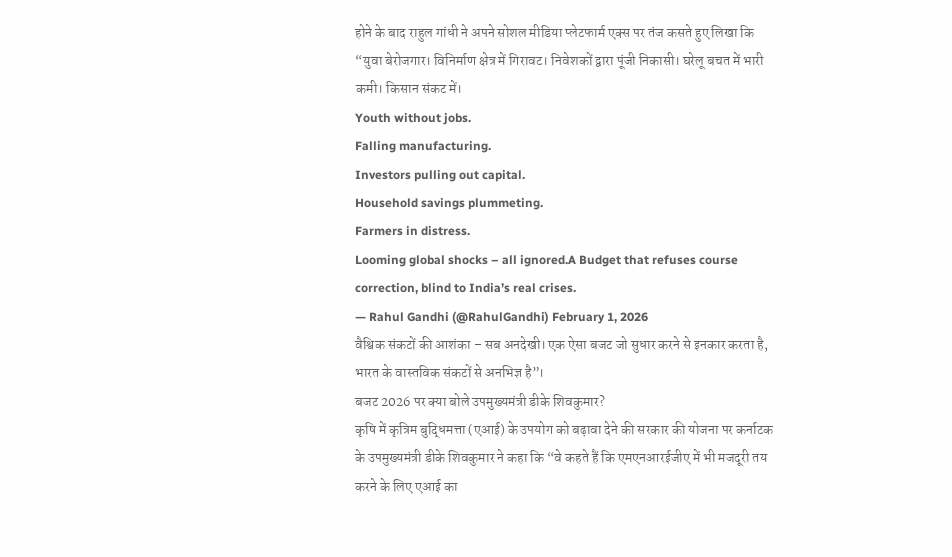होने के बाद राहुल गांधी ने अपने सोशल मीडिया प्लेटफार्म एक्स पर तंज कसते हुए लिखा कि “युवा बेरोजगार। विनिर्माण क्षेत्र में गिरावट। निवेशकों द्वारा पूंजी निकासी। घरेलू बचत में भारी कमी। किसान संकट में।
Youth without jobs.
Falling manufacturing.
Investors pulling out capital.
Household savings plummeting.
Farmers in distress.
Looming global shocks – all ignored.A Budget that refuses course correction, blind to India’s real crises.
— Rahul Gandhi (@RahulGandhi) February 1, 2026
वैश्विक संकटों की आशंका – सब अनदेखी। एक ऐसा बजट जो सुधार करने से इनकार करता है, भारत के वास्तविक संकटों से अनभिज्ञ है”।
बजट 2026 पर क्या बोले उपमुख्यमंत्री डीके शिवकुमार?
कृषि में कृत्रिम बुद्धिमत्ता (एआई) के उपयोग को बढ़ावा देने की सरकार की योजना पर कर्नाटक के उपमुख्यमंत्री डीके शिवकुमार ने कहा कि “वे कहते हैं कि एमएनआरईजीए में भी मजदूरी तय करने के लिए एआई का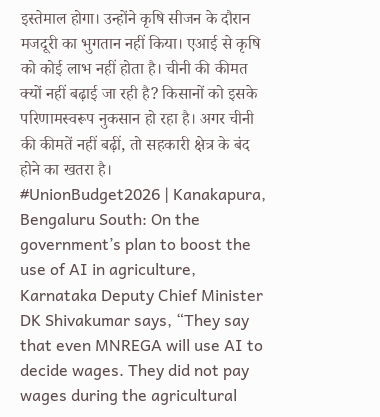इस्तेमाल होगा। उन्होंने कृषि सीजन के दौरान मजदूरी का भुगतान नहीं किया। एआई से कृषि को कोई लाभ नहीं होता है। चीनी की कीमत क्यों नहीं बढ़ाई जा रही है? किसानों को इसके परिणामस्वरूप नुकसान हो रहा है। अगर चीनी की कीमतें नहीं बढ़ीं, तो सहकारी क्षेत्र के बंद होने का खतरा है।
#UnionBudget2026 | Kanakapura, Bengaluru South: On the government’s plan to boost the use of AI in agriculture, Karnataka Deputy Chief Minister DK Shivakumar says, “They say that even MNREGA will use AI to decide wages. They did not pay wages during the agricultural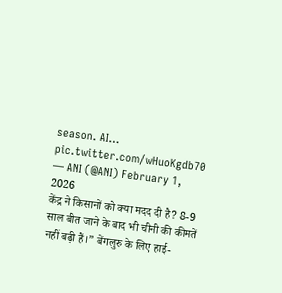season. AI… pic.twitter.com/wHuoKgdb70
— ANI (@ANI) February 1, 2026
केंद्र ने किसानों को क्या मदद दी है? 8-9 साल बीत जाने के बाद भी चीनी की कीमतें नहीं बढ़ी हैं।” बेंगलुरु के लिए हाई-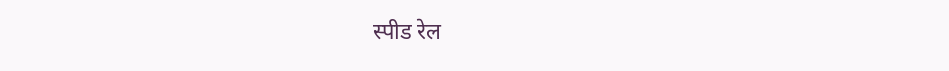स्पीड रेल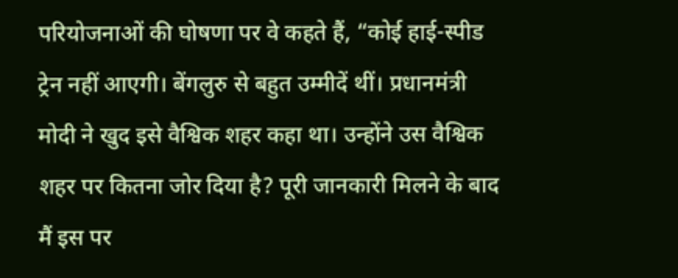परियोजनाओं की घोषणा पर वे कहते हैं, “कोई हाई-स्पीड ट्रेन नहीं आएगी। बेंगलुरु से बहुत उम्मीदें थीं। प्रधानमंत्री मोदी ने खुद इसे वैश्विक शहर कहा था। उन्होंने उस वैश्विक शहर पर कितना जोर दिया है? पूरी जानकारी मिलने के बाद मैं इस पर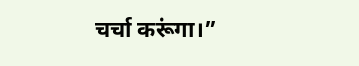चर्चा करूंगा।”